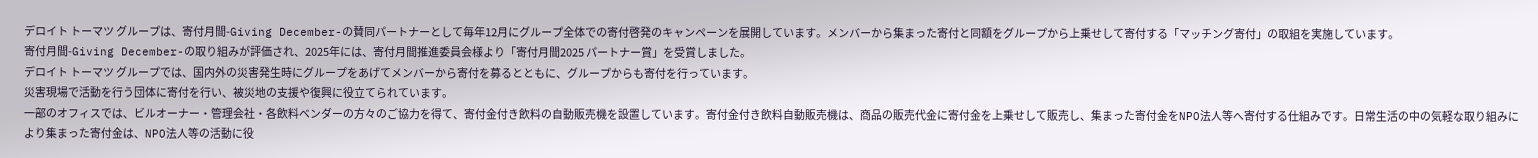デロイト トーマツ グループは、寄付月間-Giving December-の賛同パートナーとして毎年12月にグループ全体での寄付啓発のキャンペーンを展開しています。メンバーから集まった寄付と同額をグループから上乗せして寄付する「マッチング寄付」の取組を実施しています。
寄付月間-Giving December-の取り組みが評価され、2025年には、寄付月間推進委員会様より「寄付月間2025 パートナー賞」を受賞しました。
デロイト トーマツ グループでは、国内外の災害発生時にグループをあげてメンバーから寄付を募るとともに、グループからも寄付を行っています。
災害現場で活動を行う団体に寄付を行い、被災地の支援や復興に役立てられています。
一部のオフィスでは、ビルオーナー・管理会社・各飲料ベンダーの方々のご協力を得て、寄付金付き飲料の自動販売機を設置しています。寄付金付き飲料自動販売機は、商品の販売代金に寄付金を上乗せして販売し、集まった寄付金をNPO法人等へ寄付する仕組みです。日常生活の中の気軽な取り組みにより集まった寄付金は、NPO法人等の活動に役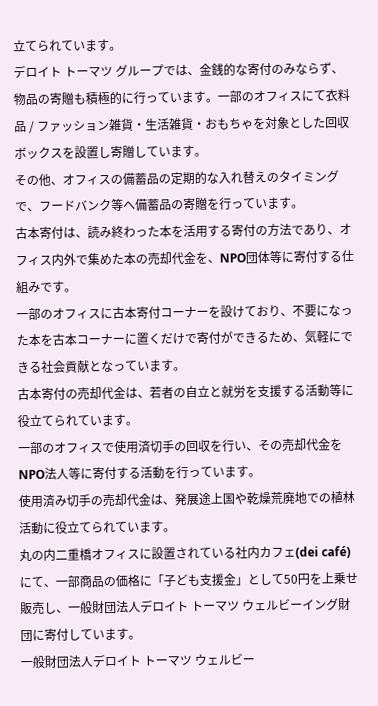立てられています。
デロイト トーマツ グループでは、金銭的な寄付のみならず、物品の寄贈も積極的に行っています。一部のオフィスにて衣料品 / ファッション雑貨・生活雑貨・おもちゃを対象とした回収ボックスを設置し寄贈しています。
その他、オフィスの備蓄品の定期的な入れ替えのタイミングで、フードバンク等へ備蓄品の寄贈を行っています。
古本寄付は、読み終わった本を活用する寄付の方法であり、オフィス内外で集めた本の売却代金を、NPO団体等に寄付する仕組みです。
一部のオフィスに古本寄付コーナーを設けており、不要になった本を古本コーナーに置くだけで寄付ができるため、気軽にできる社会貢献となっています。
古本寄付の売却代金は、若者の自立と就労を支援する活動等に役立てられています。
一部のオフィスで使用済切手の回収を行い、その売却代金をNPO法人等に寄付する活動を行っています。
使用済み切手の売却代金は、発展途上国や乾燥荒廃地での植林活動に役立てられています。
丸の内二重橋オフィスに設置されている社内カフェ(dei café)にて、一部商品の価格に「子ども支援金」として50円を上乗せ販売し、一般財団法人デロイト トーマツ ウェルビーイング財団に寄付しています。
一般財団法人デロイト トーマツ ウェルビー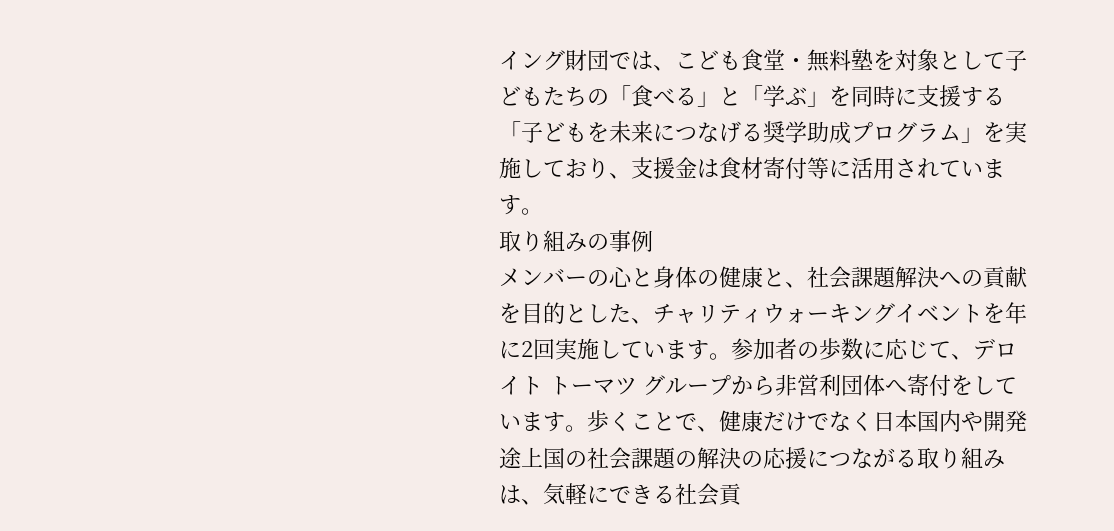イング財団では、こども食堂・無料塾を対象として子どもたちの「食べる」と「学ぶ」を同時に支援する「子どもを未来につなげる奨学助成プログラム」を実施しており、支援金は食材寄付等に活用されています。
取り組みの事例
メンバーの心と身体の健康と、社会課題解決への貢献を目的とした、チャリティウォーキングイベントを年に2回実施しています。参加者の歩数に応じて、デロイト トーマツ グループから非営利団体へ寄付をしています。歩くことで、健康だけでなく日本国内や開発途上国の社会課題の解決の応援につながる取り組みは、気軽にできる社会貢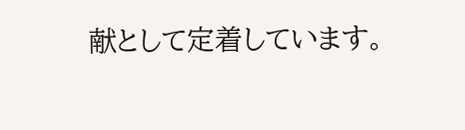献として定着しています。